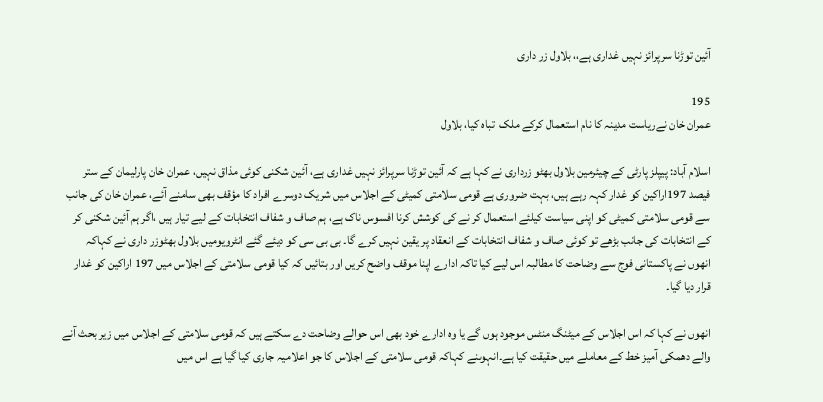آئین توڑنا سرپرائز نہیں غداری ہے،، بلاول زر داری

195
عمران خان نےریاست مدینہ کا نام استعمال کرکے ملک  تباہ کیا، بلاول

اسلام آباد: پیپلز پارٹی کے چیئرمین بلاول بھٹو زرداری نے کہا ہے کہ آئین توڑنا سرپرائز نہیں غداری ہے، آئین شکنی کوئی مذاق نہیں، عمران خان پارلیمان کے ستر فیصد 197اراکین کو غدار کہہ رہے ہیں، بہت ضروری ہے قومی سلامتی کمیٹی کے اجلاس میں شریک دوسرے افراد کا مؤقف بھی سامنے آئے، عمران خان کی جانب سے قومی سلامتی کمیٹی کو اپنی سیاست کیلئے استعمال کر نے کی کوشش کرنا افسوس ناک ہے، ہم صاف و شفاف انتخابات کے لیے تیار ہیں ،اگر ہم آئین شکنی کر کے انتخابات کی جانب بڑھے تو کوئی صاف و شفاف انتخابات کے انعقاد پر یقین نہیں کرے گا۔ بی بی سی کو دیئے گئے انٹرویومیں بلاول بھٹوزر داری نے کہاکہ انھوں نے پاکستانی فوج سے وضاحت کا مطالبہ اس لیے کیا تاکہ ادارے اپنا موقف واضح کریں اور بتائیں کہ کیا قومی سلامتی کے اجلاس میں 197 اراکین کو غدار قرار دیا گیا۔

انھوں نے کہا کہ اس اجلاس کے میٹنگ منٹس موجود ہوں گے یا وہ ادارے خود بھی اس حوالے وضاحت دے سکتے ہیں کہ قومی سلامتی کے اجلاس میں زیر بحث آنے والے دھمکی آمیز خط کے معاملے میں حقیقت کیا ہے۔انہوںنے کہاکہ قومی سلامتی کے اجلاس کا جو اعلامیہ جاری کیا گیا ہے اس میں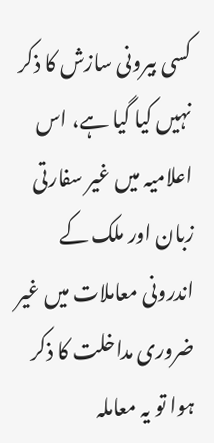کسی بیرونی سازش کا ذکر نہیں کیا گیا ہے، اس اعلامیہ میں غیر سفارتی زبان اور ملک کے اندرونی معاملات میں غیر ضروری مداخلت کا ذکر ہوا تو یہ معاملہ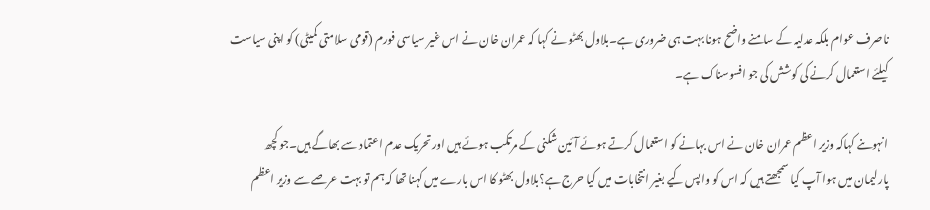ناصرف عوام بلکہ عدلیہ کے سامنے واضح ہونا بہت ہی ضروری ہے۔بلاول بھٹو نے کہا کہ عمران خان نے اس غیر سیاسی فورم (قومی سلامتی کمیٹی) کو اپنی سیاست کیلئے استعمال کرنے کی کوشش کی جو افسوسناک ہے۔

انہوںنے کہاکہ وزیر اعظم عمران خان نے اس بہانے کو استعمال کرتے ہوئے آئین شکنی کے مرتکب ہوئے ہیں اور تحریک عدم اعتماد سے بھاگے ہیں۔جو کچھ پارلیمان میں ہوا آپ کیا سمجھتے ہیں کہ اس کو واپس کیے بغیر انتخابات میں کیا حرج ہے؟بلاول بھٹو کا اس بارے میں کہنا تھا کہ ہم تو بہت عرصے سے وزیر اعظم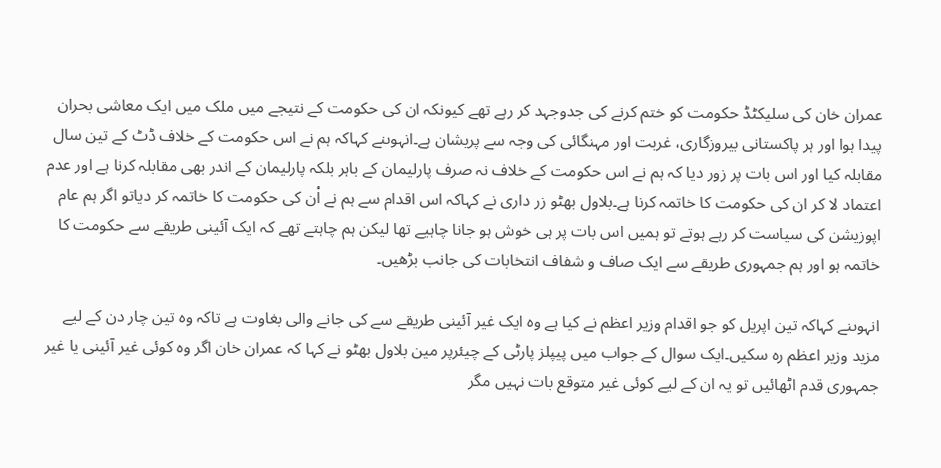عمران خان کی سلیکٹڈ حکومت کو ختم کرنے کی جدوجہد کر رہے تھے کیونکہ ان کی حکومت کے نتیجے میں ملک میں ایک معاشی بحران پیدا ہوا اور ہر پاکستانی بیروزگاری، غربت اور مہنگائی کی وجہ سے پریشان ہے۔انہوںنے کہاکہ ہم نے اس حکومت کے خلاف ڈٹ کے تین سال مقابلہ کیا اور اس بات پر زور دیا کہ ہم نے اس حکومت کے خلاف نہ صرف پارلیمان کے باہر بلکہ پارلیمان کے اندر بھی مقابلہ کرنا ہے اور عدم اعتماد لا کر ان کی حکومت کا خاتمہ کرنا ہے۔بلاول بھٹو زر داری نے کہاکہ اس اقدام سے ہم نے اْن کی حکومت کا خاتمہ کر دیاتو اگر ہم عام اپوزیشن کی سیاست کر رہے ہوتے تو ہمیں اس بات پر ہی خوش ہو جانا چاہیے تھا لیکن ہم چاہتے تھے کہ ایک آئینی طریقے سے حکومت کا خاتمہ ہو اور ہم جمہوری طریقے سے ایک صاف و شفاف انتخابات کی جانب بڑھیں۔

انہوںنے کہاکہ تین اپریل کو جو اقدام وزیر اعظم نے کیا ہے وہ ایک غیر آئینی طریقے سے کی جانے والی بغاوت ہے تاکہ وہ تین چار دن کے لیے مزید وزیر اعظم رہ سکیں۔ایک سوال کے جواب میں پیپلز پارٹی کے چیئرپر مین بلاول بھٹو نے کہا کہ عمران خان اگر وہ کوئی غیر آئینی یا غیر جمہوری قدم اٹھائیں تو یہ ان کے لیے کوئی غیر متوقع بات نہیں مگر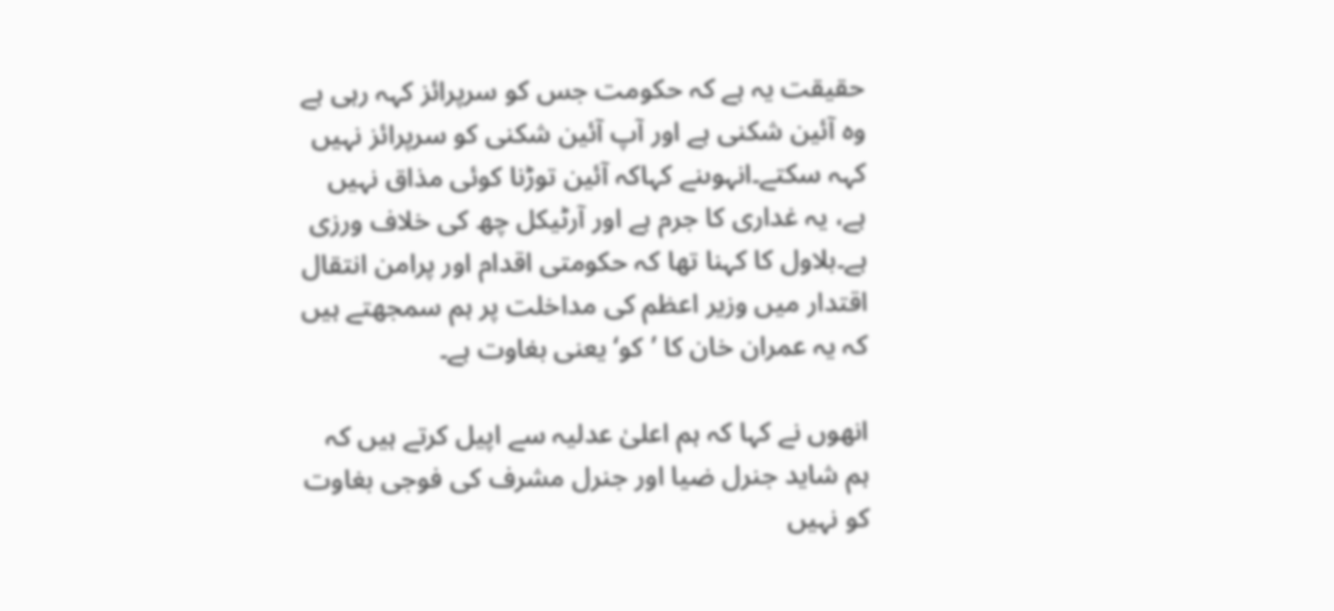حقیقت یہ ہے کہ حکومت جس کو سرپرائز کہہ رہی ہے وہ آئین شکنی ہے اور آپ آئین شکنی کو سرپرائز نہیں کہہ سکتے۔انہوںنے کہاکہ آئین توڑنا کوئی مذاق نہیں ہے، یہ غداری کا جرم ہے اور آرٹیکل چھ کی خلاف ورزی ہے۔بلاول کا کہنا تھا کہ حکومتی اقدام اور پرامن انتقال اقتدار میں وزیر اعظم کی مداخلت پر ہم سمجھتے ہیں کہ یہ عمران خان کا ’کو‘ یعنی بغاوت ہے۔

انھوں نے کہا کہ ہم اعلیٰ عدلیہ سے اپیل کرتے ہیں کہ ہم شاید جنرل ضیا اور جنرل مشرف کی فوجی بغاوت کو نہیں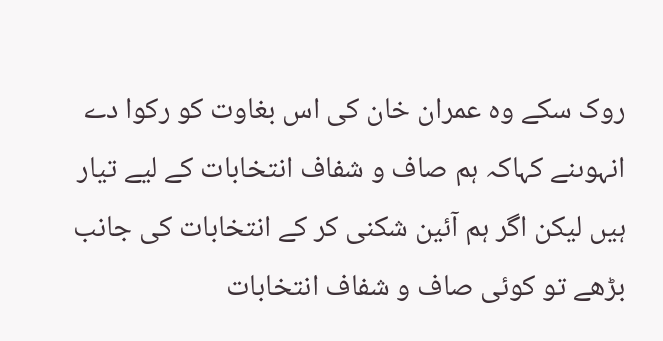روک سکے وہ عمران خان کی اس بغاوت کو رکوا دے انہوںنے کہاکہ ہم صاف و شفاف انتخابات کے لیے تیار ہیں لیکن اگر ہم آئین شکنی کر کے انتخابات کی جانب بڑھے تو کوئی صاف و شفاف انتخابات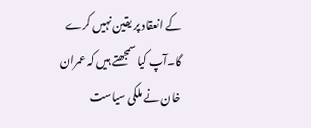کے انعقاد پر یقین نہیں کرے گا۔آپ کیا سمجھتے ہیں کہ عمران خان نے ملکی سیاست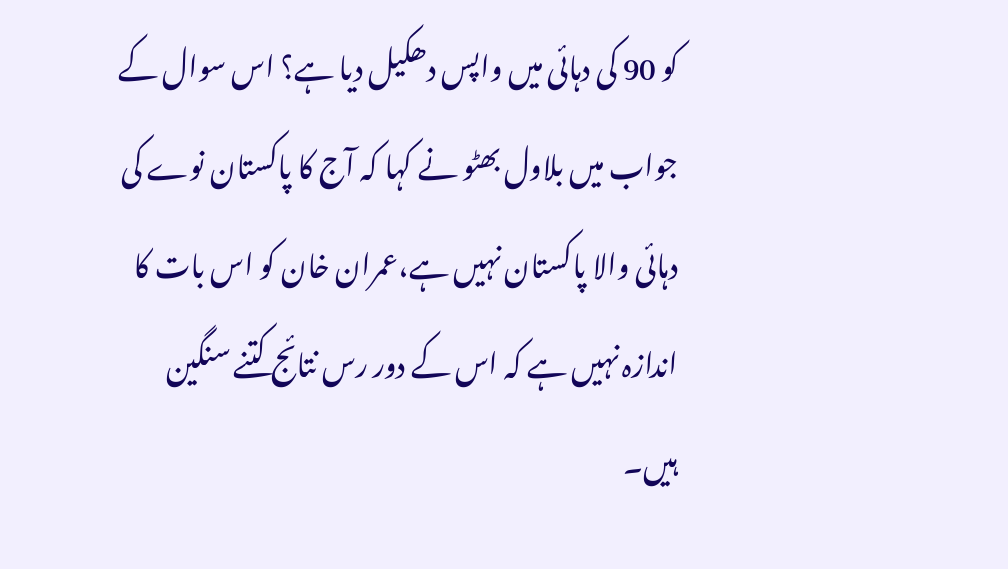کو 90 کی دہائی میں واپس دھکیل دیا ہے؟ اس سوال کے جواب میں بلاول بھٹو نے کہا کہ آج کا پاکستان نوے کی دہائی والا پاکستان نہیں ہے،عمران خان کو اس بات کا اندازہ نہیں ہے کہ اس کے دور رس نتائج کتنے سنگین ہیں۔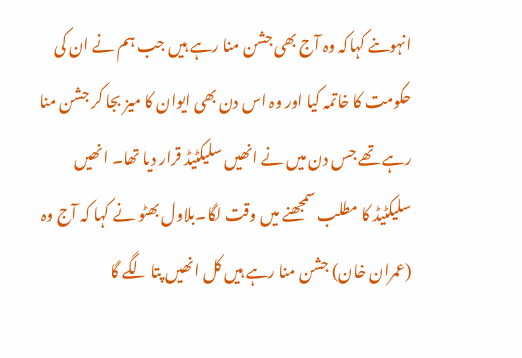انہوںنے کہاکہ وہ آج بھی جشن منا رہے ہیں جب ہم نے ان کی حکومت کا خاتمہ کیا اور وہ اس دن بھی ایوان کا میز بجا کر جشن منا رہے تھے جس دن میں نے انھیں سلیکٹیڈ قرار دیا تھا۔ انھیں سلیکٹیڈ کا مطلب سمجھنے میں وقت لگا۔بلاول بھٹو نے کہا کہ آج وہ (عمران خان) جشن منا رہے ہیں کل انھیں پتا لگے گا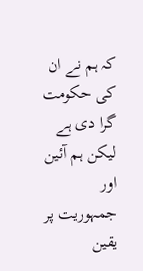کہ ہم نے ان کی حکومت گرا دی ہے لیکن ہم آئین اور جمہوریت پر یقین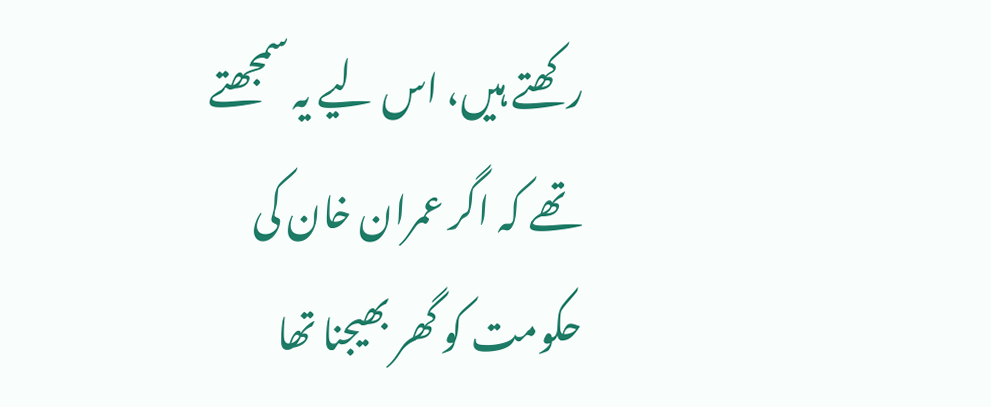رکھتے ہیں، اس لیے یہ سمجھتے تھے کہ اگر عمران خان کی حکومت کو گھر بھیجنا تھا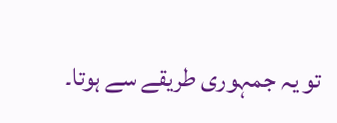تو یہ جمہوری طریقے سے ہوتا۔